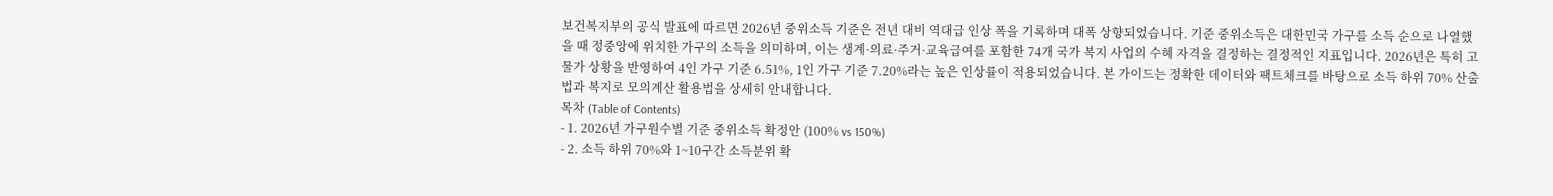보건복지부의 공식 발표에 따르면 2026년 중위소득 기준은 전년 대비 역대급 인상 폭을 기록하며 대폭 상향되었습니다. 기준 중위소득은 대한민국 가구를 소득 순으로 나열했을 때 정중앙에 위치한 가구의 소득을 의미하며, 이는 생계·의료·주거·교육급여를 포함한 74개 국가 복지 사업의 수혜 자격을 결정하는 결정적인 지표입니다. 2026년은 특히 고물가 상황을 반영하여 4인 가구 기준 6.51%, 1인 가구 기준 7.20%라는 높은 인상률이 적용되었습니다. 본 가이드는 정확한 데이터와 팩트체크를 바탕으로 소득 하위 70% 산출법과 복지로 모의계산 활용법을 상세히 안내합니다.
목차 (Table of Contents)
- 1. 2026년 가구원수별 기준 중위소득 확정안 (100% vs 150%)
- 2. 소득 하위 70%와 1~10구간 소득분위 확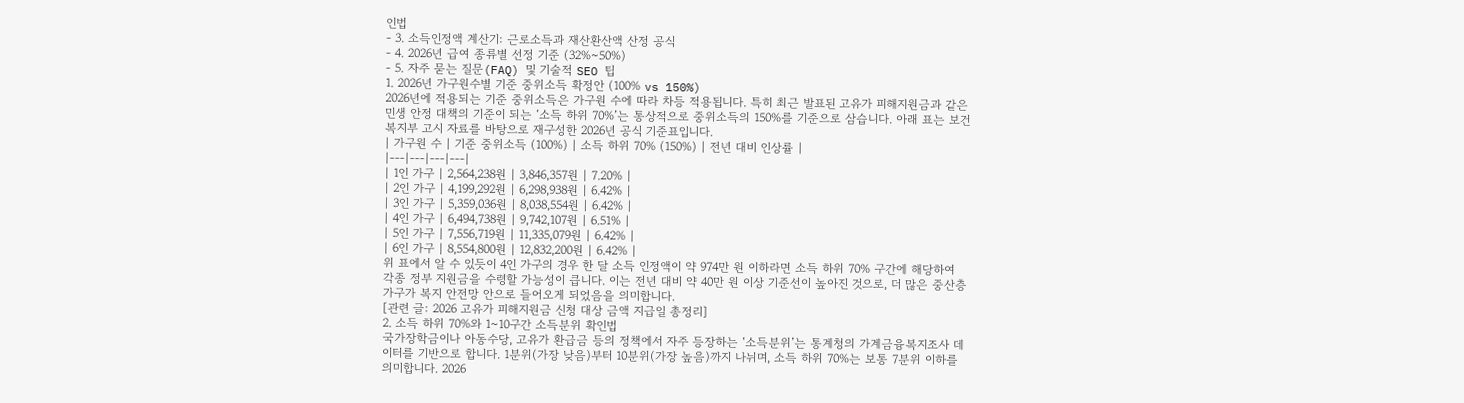인법
- 3. 소득인정액 계산기: 근로소득과 재산환산액 산정 공식
- 4. 2026년 급여 종류별 선정 기준 (32%~50%)
- 5. 자주 묻는 질문(FAQ) 및 기술적 SEO 팁
1. 2026년 가구원수별 기준 중위소득 확정안 (100% vs 150%)
2026년에 적용되는 기준 중위소득은 가구원 수에 따라 차등 적용됩니다. 특히 최근 발표된 고유가 피해지원금과 같은 민생 안정 대책의 기준이 되는 ‘소득 하위 70%’는 통상적으로 중위소득의 150%를 기준으로 삼습니다. 아래 표는 보건복지부 고시 자료를 바탕으로 재구성한 2026년 공식 기준표입니다.
| 가구원 수 | 기준 중위소득 (100%) | 소득 하위 70% (150%) | 전년 대비 인상률 |
|---|---|---|---|
| 1인 가구 | 2,564,238원 | 3,846,357원 | 7.20% |
| 2인 가구 | 4,199,292원 | 6,298,938원 | 6.42% |
| 3인 가구 | 5,359,036원 | 8,038,554원 | 6.42% |
| 4인 가구 | 6,494,738원 | 9,742,107원 | 6.51% |
| 5인 가구 | 7,556,719원 | 11,335,079원 | 6.42% |
| 6인 가구 | 8,554,800원 | 12,832,200원 | 6.42% |
위 표에서 알 수 있듯이 4인 가구의 경우 한 달 소득 인정액이 약 974만 원 이하라면 소득 하위 70% 구간에 해당하여 각종 정부 지원금을 수령할 가능성이 큽니다. 이는 전년 대비 약 40만 원 이상 기준선이 높아진 것으로, 더 많은 중산층 가구가 복지 안전망 안으로 들어오게 되었음을 의미합니다.
[관련 글: 2026 고유가 피해지원금 신청 대상 금액 지급일 총정리]
2. 소득 하위 70%와 1~10구간 소득분위 확인법
국가장학금이나 아동수당, 고유가 환급금 등의 정책에서 자주 등장하는 ‘소득분위’는 통계청의 가계금융복지조사 데이터를 기반으로 합니다. 1분위(가장 낮음)부터 10분위(가장 높음)까지 나뉘며, 소득 하위 70%는 보통 7분위 이하를 의미합니다. 2026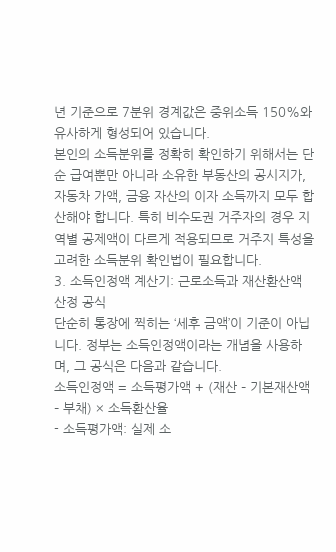년 기준으로 7분위 경계값은 중위소득 150%와 유사하게 형성되어 있습니다.
본인의 소득분위를 정확히 확인하기 위해서는 단순 급여뿐만 아니라 소유한 부동산의 공시지가, 자동차 가액, 금융 자산의 이자 소득까지 모두 합산해야 합니다. 특히 비수도권 거주자의 경우 지역별 공제액이 다르게 적용되므로 거주지 특성을 고려한 소득분위 확인법이 필요합니다.
3. 소득인정액 계산기: 근로소득과 재산환산액 산정 공식
단순히 통장에 찍히는 ‘세후 금액’이 기준이 아닙니다. 정부는 소득인정액이라는 개념을 사용하며, 그 공식은 다음과 같습니다.
소득인정액 = 소득평가액 + (재산 – 기본재산액 – 부채) × 소득환산율
- 소득평가액: 실제 소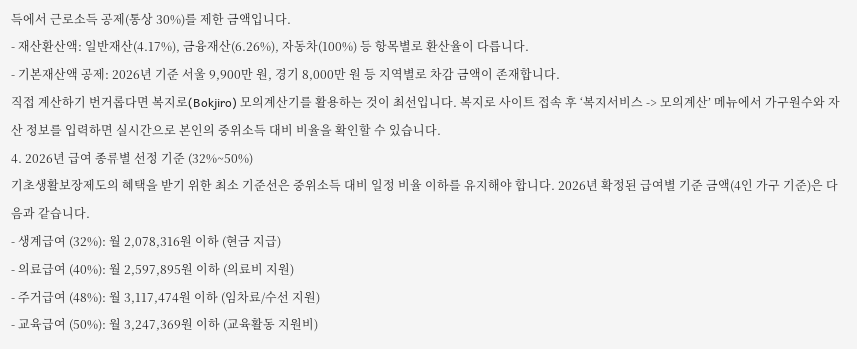득에서 근로소득 공제(통상 30%)를 제한 금액입니다.
- 재산환산액: 일반재산(4.17%), 금융재산(6.26%), 자동차(100%) 등 항목별로 환산율이 다릅니다.
- 기본재산액 공제: 2026년 기준 서울 9,900만 원, 경기 8,000만 원 등 지역별로 차감 금액이 존재합니다.
직접 계산하기 번거롭다면 복지로(Bokjiro) 모의계산기를 활용하는 것이 최선입니다. 복지로 사이트 접속 후 ‘복지서비스 -> 모의계산’ 메뉴에서 가구원수와 자산 정보를 입력하면 실시간으로 본인의 중위소득 대비 비율을 확인할 수 있습니다.
4. 2026년 급여 종류별 선정 기준 (32%~50%)
기초생활보장제도의 혜택을 받기 위한 최소 기준선은 중위소득 대비 일정 비율 이하를 유지해야 합니다. 2026년 확정된 급여별 기준 금액(4인 가구 기준)은 다음과 같습니다.
- 생계급여 (32%): 월 2,078,316원 이하 (현금 지급)
- 의료급여 (40%): 월 2,597,895원 이하 (의료비 지원)
- 주거급여 (48%): 월 3,117,474원 이하 (임차료/수선 지원)
- 교육급여 (50%): 월 3,247,369원 이하 (교육활동 지원비)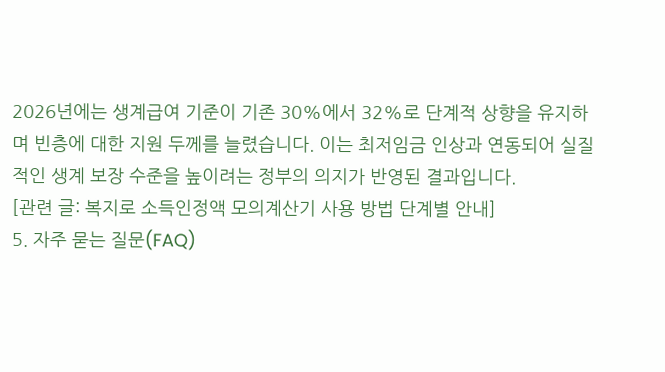2026년에는 생계급여 기준이 기존 30%에서 32%로 단계적 상향을 유지하며 빈층에 대한 지원 두께를 늘렸습니다. 이는 최저임금 인상과 연동되어 실질적인 생계 보장 수준을 높이려는 정부의 의지가 반영된 결과입니다.
[관련 글: 복지로 소득인정액 모의계산기 사용 방법 단계별 안내]
5. 자주 묻는 질문(FAQ)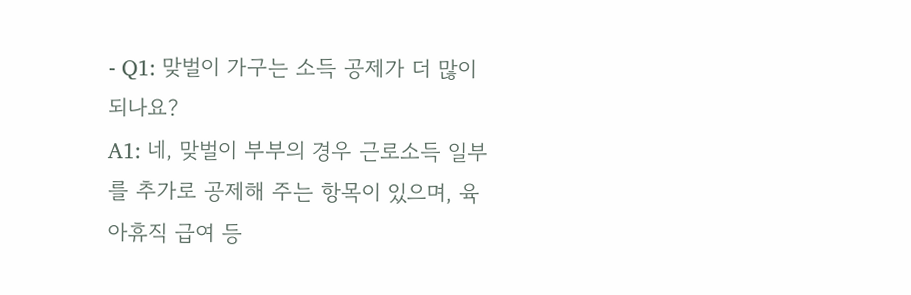- Q1: 맞벌이 가구는 소득 공제가 더 많이 되나요?
A1: 네, 맞벌이 부부의 경우 근로소득 일부를 추가로 공제해 주는 항목이 있으며, 육아휴직 급여 등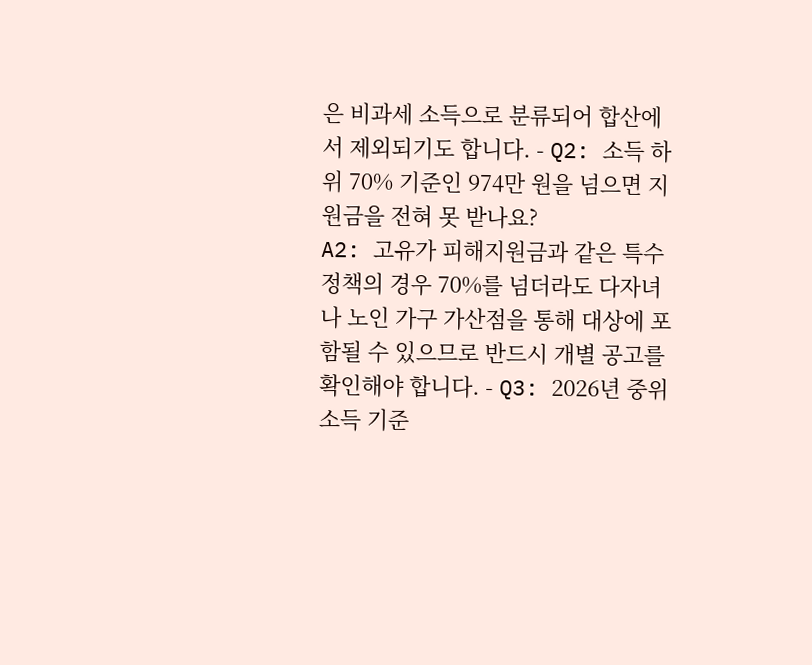은 비과세 소득으로 분류되어 합산에서 제외되기도 합니다. - Q2: 소득 하위 70% 기준인 974만 원을 넘으면 지원금을 전혀 못 받나요?
A2: 고유가 피해지원금과 같은 특수 정책의 경우 70%를 넘더라도 다자녀나 노인 가구 가산점을 통해 대상에 포함될 수 있으므로 반드시 개별 공고를 확인해야 합니다. - Q3: 2026년 중위소득 기준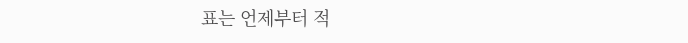표는 언제부터 적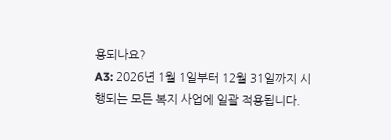용되나요?
A3: 2026년 1월 1일부터 12월 31일까지 시행되는 모든 복지 사업에 일괄 적용됩니다.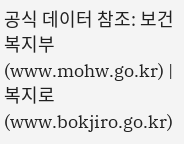공식 데이터 참조: 보건복지부 (www.mohw.go.kr) | 복지로 (www.bokjiro.go.kr)